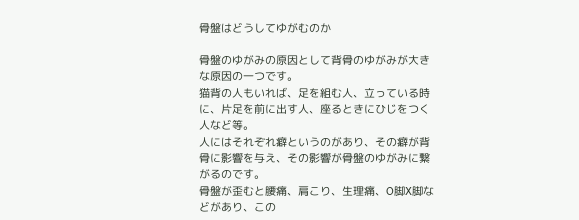骨盤はどうしてゆがむのか

骨盤のゆがみの原因として背骨のゆがみが大きな原因の一つです。
猫背の人もいれば、足を組む人、立っている時に、片足を前に出す人、座るときにひじをつく人など等。
人にはそれぞれ癖というのがあり、その癖が背骨に影響を与え、その影響が骨盤のゆがみに繋がるのです。
骨盤が歪むと腰痛、肩こり、生理痛、O脚X脚などがあり、この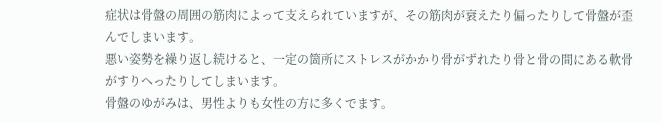症状は骨盤の周囲の筋肉によって支えられていますが、その筋肉が衰えたり偏ったりして骨盤が歪んでしまいます。
悪い姿勢を繰り返し続けると、一定の箇所にストレスがかかり骨がずれたり骨と骨の間にある軟骨がすりへったりしてしまいます。
骨盤のゆがみは、男性よりも女性の方に多くでます。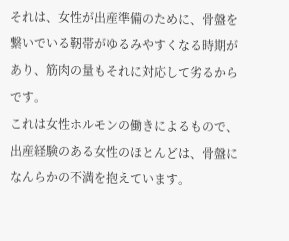それは、女性が出産準備のために、骨盤を繋いでいる靭帯がゆるみやすくなる時期があり、筋肉の量もそれに対応して劣るからです。
これは女性ホルモンの働きによるもので、出産経験のある女性のほとんどは、骨盤になんらかの不満を抱えています。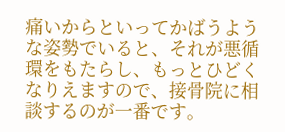痛いからといってかばうような姿勢でいると、それが悪循環をもたらし、もっとひどくなりえますので、接骨院に相談するのが一番です。